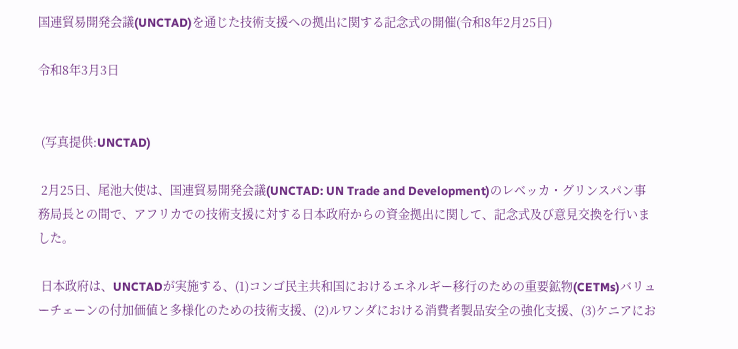国連貿易開発会議(UNCTAD)を通じた技術支援への拠出に関する記念式の開催(令和8年2月25日)

令和8年3月3日


 (写真提供:UNCTAD)

 2月25日、尾池大使は、国連貿易開発会議(UNCTAD: UN Trade and Development)のレベッカ・グリンスパン事務局長との間で、アフリカでの技術支援に対する日本政府からの資金拠出に関して、記念式及び意見交換を行いました。

 日本政府は、UNCTADが実施する、(1)コンゴ民主共和国におけるエネルギー移行のための重要鉱物(CETMs)バリューチェーンの付加価値と多様化のための技術支援、(2)ルワンダにおける消費者製品安全の強化支援、(3)ケニアにお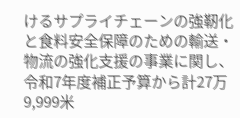けるサプライチェーンの強靭化と食料安全保障のための輸送・物流の強化支援の事業に関し、令和7年度補正予算から計27万9,999米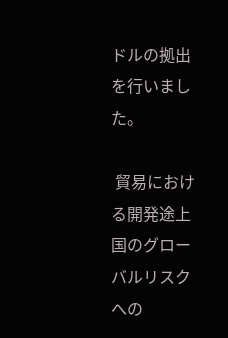ドルの拠出を行いました。

 貿易における開発途上国のグローバルリスクへの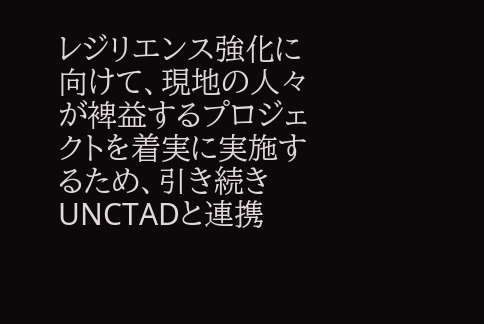レジリエンス強化に向けて、現地の人々が裨益するプロジェクトを着実に実施するため、引き続きUNCTADと連携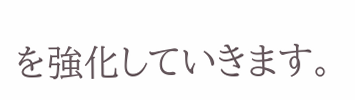を強化していきます。